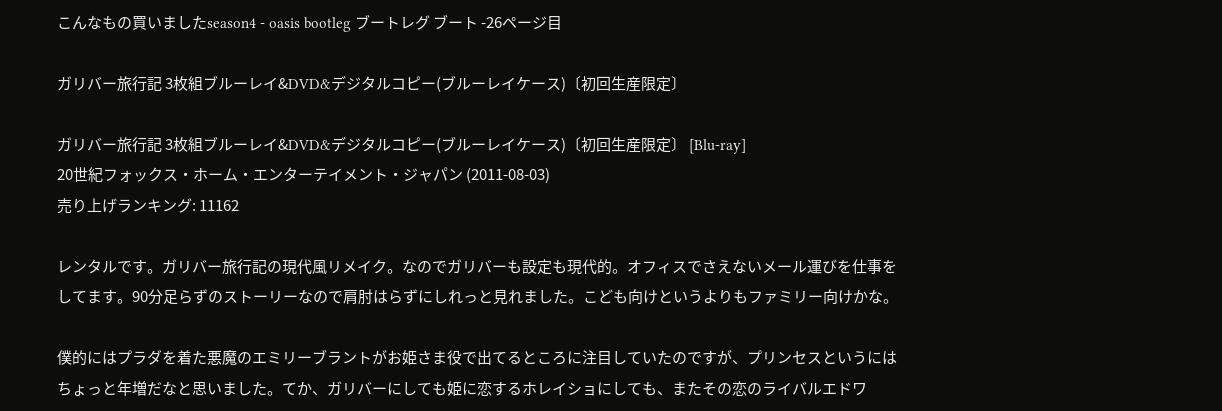こんなもの買いましたseason4 - oasis bootleg ブートレグ ブート -26ページ目

ガリバー旅行記 3枚組ブルーレイ&DVD&デジタルコピー(ブルーレイケース)〔初回生産限定〕

ガリバー旅行記 3枚組ブルーレイ&DVD&デジタルコピー(ブルーレイケース)〔初回生産限定〕 [Blu-ray]
20世紀フォックス・ホーム・エンターテイメント・ジャパン (2011-08-03)
売り上げランキング: 11162

レンタルです。ガリバー旅行記の現代風リメイク。なのでガリバーも設定も現代的。オフィスでさえないメール運びを仕事をしてます。90分足らずのストーリーなので肩肘はらずにしれっと見れました。こども向けというよりもファミリー向けかな。

僕的にはプラダを着た悪魔のエミリーブラントがお姫さま役で出てるところに注目していたのですが、プリンセスというにはちょっと年増だなと思いました。てか、ガリバーにしても姫に恋するホレイショにしても、またその恋のライバルエドワ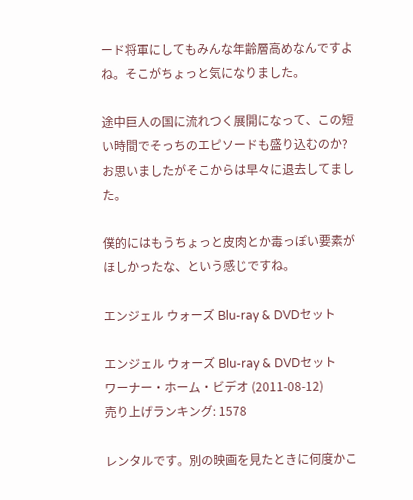ード将軍にしてもみんな年齢層高めなんですよね。そこがちょっと気になりました。

途中巨人の国に流れつく展開になって、この短い時間でそっちのエピソードも盛り込むのか?お思いましたがそこからは早々に退去してました。

僕的にはもうちょっと皮肉とか毒っぽい要素がほしかったな、という感じですね。

エンジェル ウォーズ Blu-ray & DVDセット

エンジェル ウォーズ Blu-ray & DVDセット
ワーナー・ホーム・ビデオ (2011-08-12)
売り上げランキング: 1578

レンタルです。別の映画を見たときに何度かこ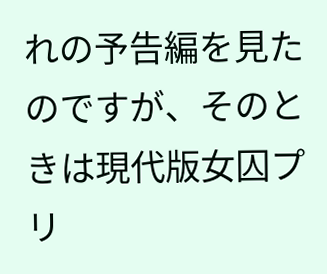れの予告編を見たのですが、そのときは現代版女囚プリ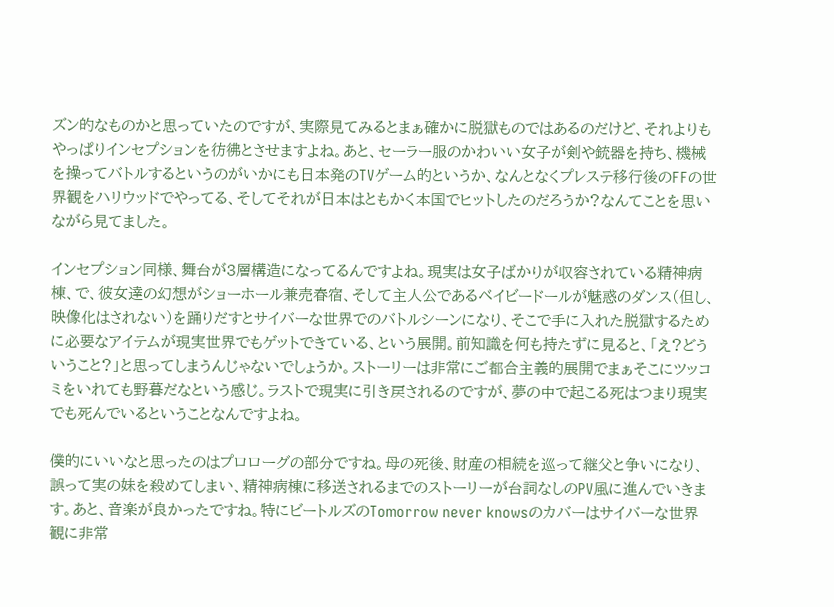ズン的なものかと思っていたのですが、実際見てみるとまぁ確かに脱獄ものではあるのだけど、それよりもやっぱりインセプションを彷彿とさせますよね。あと、セーラー服のかわいい女子が剣や銃器を持ち、機械を操ってバトルするというのがいかにも日本発のTVゲーム的というか、なんとなくプレステ移行後のFFの世界観をハリウッドでやってる、そしてそれが日本はともかく本国でヒットしたのだろうか?なんてことを思いながら見てました。

インセプション同様、舞台が3層構造になってるんですよね。現実は女子ばかりが収容されている精神病棟、で、彼女達の幻想がショーホール兼売春宿、そして主人公であるベイビードールが魅惑のダンス(但し、映像化はされない)を踊りだすとサイバーな世界でのバトルシーンになり、そこで手に入れた脱獄するために必要なアイテムが現実世界でもゲットできている、という展開。前知識を何も持たずに見ると、「え?どういうこと?」と思ってしまうんじゃないでしょうか。ストーリーは非常にご都合主義的展開でまぁそこにツッコミをいれても野暮だなという感じ。ラストで現実に引き戻されるのですが、夢の中で起こる死はつまり現実でも死んでいるということなんですよね。

僕的にいいなと思ったのはプロローグの部分ですね。母の死後、財産の相続を巡って継父と争いになり、誤って実の妹を殺めてしまい、精神病棟に移送されるまでのストーリーが台詞なしのPV風に進んでいきます。あと、音楽が良かったですね。特にビートルズのTomorrow never knowsのカバーはサイバーな世界観に非常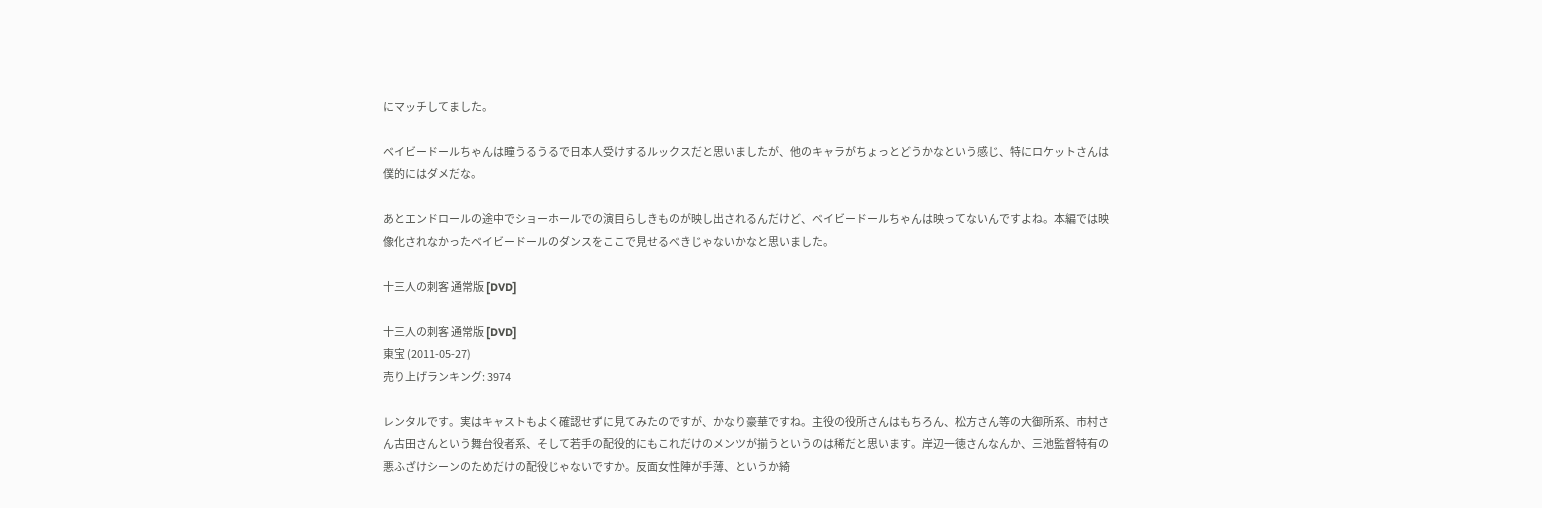にマッチしてました。

ベイビードールちゃんは瞳うるうるで日本人受けするルックスだと思いましたが、他のキャラがちょっとどうかなという感じ、特にロケットさんは僕的にはダメだな。

あとエンドロールの途中でショーホールでの演目らしきものが映し出されるんだけど、ベイビードールちゃんは映ってないんですよね。本編では映像化されなかったベイビードールのダンスをここで見せるべきじゃないかなと思いました。

十三人の刺客 通常版 [DVD]

十三人の刺客 通常版 [DVD]
東宝 (2011-05-27)
売り上げランキング: 3974

レンタルです。実はキャストもよく確認せずに見てみたのですが、かなり豪華ですね。主役の役所さんはもちろん、松方さん等の大御所系、市村さん古田さんという舞台役者系、そして若手の配役的にもこれだけのメンツが揃うというのは稀だと思います。岸辺一徳さんなんか、三池監督特有の悪ふざけシーンのためだけの配役じゃないですか。反面女性陣が手薄、というか綺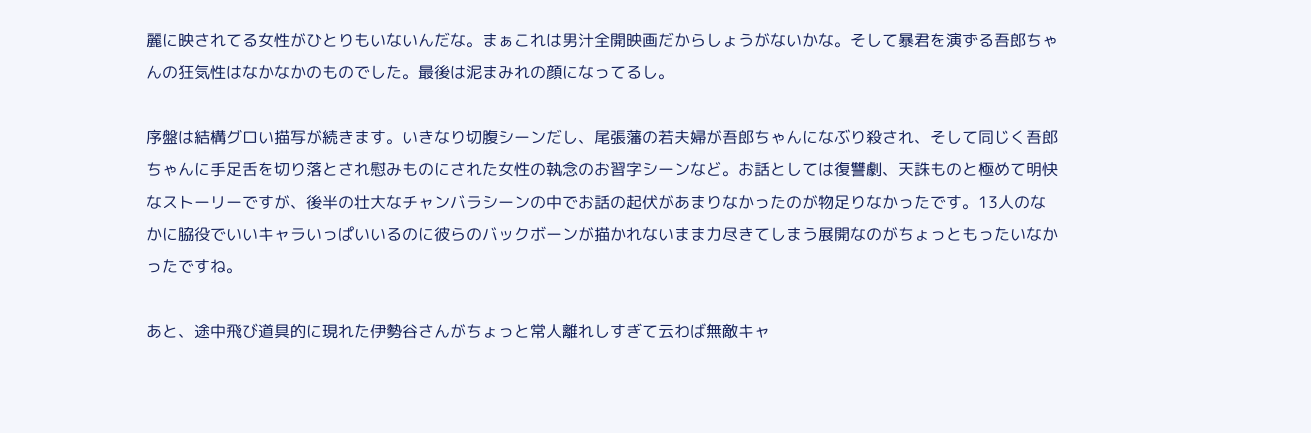麗に映されてる女性がひとりもいないんだな。まぁこれは男汁全開映画だからしょうがないかな。そして暴君を演ずる吾郎ちゃんの狂気性はなかなかのものでした。最後は泥まみれの顔になってるし。

序盤は結構グロい描写が続きます。いきなり切腹シーンだし、尾張藩の若夫婦が吾郎ちゃんになぶり殺され、そして同じく吾郎ちゃんに手足舌を切り落とされ慰みものにされた女性の執念のお習字シーンなど。お話としては復讐劇、天誅ものと極めて明快なストーリーですが、後半の壮大なチャンバラシーンの中でお話の起伏があまりなかったのが物足りなかったです。13人のなかに脇役でいいキャラいっぱいいるのに彼らのバックボーンが描かれないまま力尽きてしまう展開なのがちょっともったいなかったですね。

あと、途中飛び道具的に現れた伊勢谷さんがちょっと常人離れしすぎて云わば無敵キャ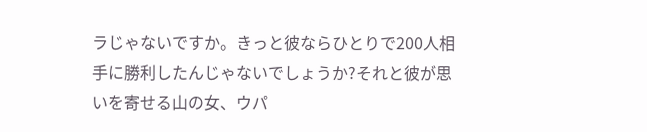ラじゃないですか。きっと彼ならひとりで200人相手に勝利したんじゃないでしょうか?それと彼が思いを寄せる山の女、ウパ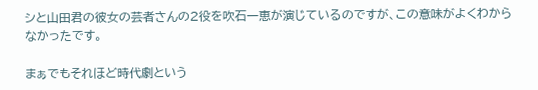シと山田君の彼女の芸者さんの2役を吹石一恵が演じているのですが、この意味がよくわからなかったです。

まぁでもそれほど時代劇という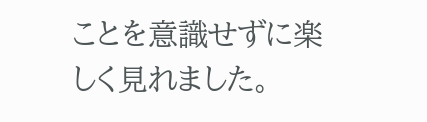ことを意識せずに楽しく見れました。